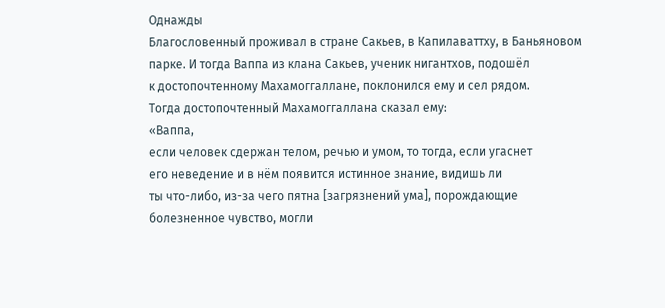Однажды
Благословенный проживал в стране Сакьев, в Капилаваттху, в Баньяновом
парке. И тогда Ваппа из клана Сакьев, ученик нигантхов, подошёл
к достопочтенному Махамоггаллане, поклонился ему и сел рядом.
Тогда достопочтенный Махамоггаллана сказал ему:
«Ваппа,
если человек сдержан телом, речью и умом, то тогда, если угаснет
его неведение и в нём появится истинное знание, видишь ли
ты что-либо, из-за чего пятна [загрязнений ума], порождающие
болезненное чувство, могли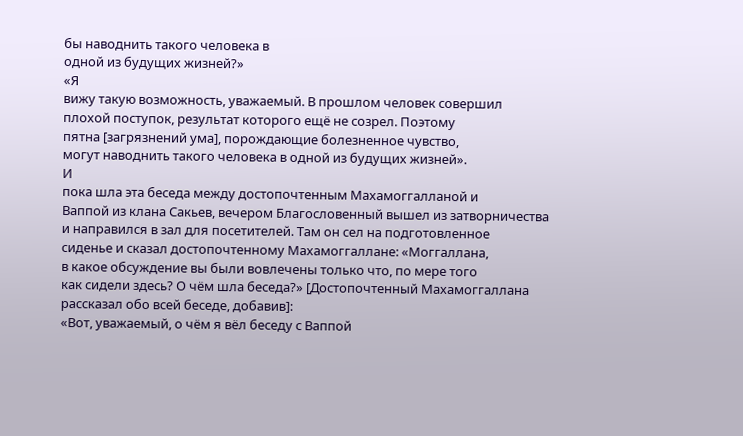бы наводнить такого человека в
одной из будущих жизней?»
«Я
вижу такую возможность, уважаемый. В прошлом человек совершил
плохой поступок, результат которого ещё не созрел. Поэтому
пятна [загрязнений ума], порождающие болезненное чувство,
могут наводнить такого человека в одной из будущих жизней».
И
пока шла эта беседа между достопочтенным Махамоггалланой и
Ваппой из клана Сакьев, вечером Благословенный вышел из затворничества
и направился в зал для посетителей. Там он сел на подготовленное
сиденье и сказал достопочтенному Махамоггаллане: «Моггаллана,
в какое обсуждение вы были вовлечены только что, по мере того
как сидели здесь? О чём шла беседа?» [Достопочтенный Махамоггаллана
рассказал обо всей беседе, добавив]:
«Вот, уважаемый, о чём я вёл беседу с Ваппой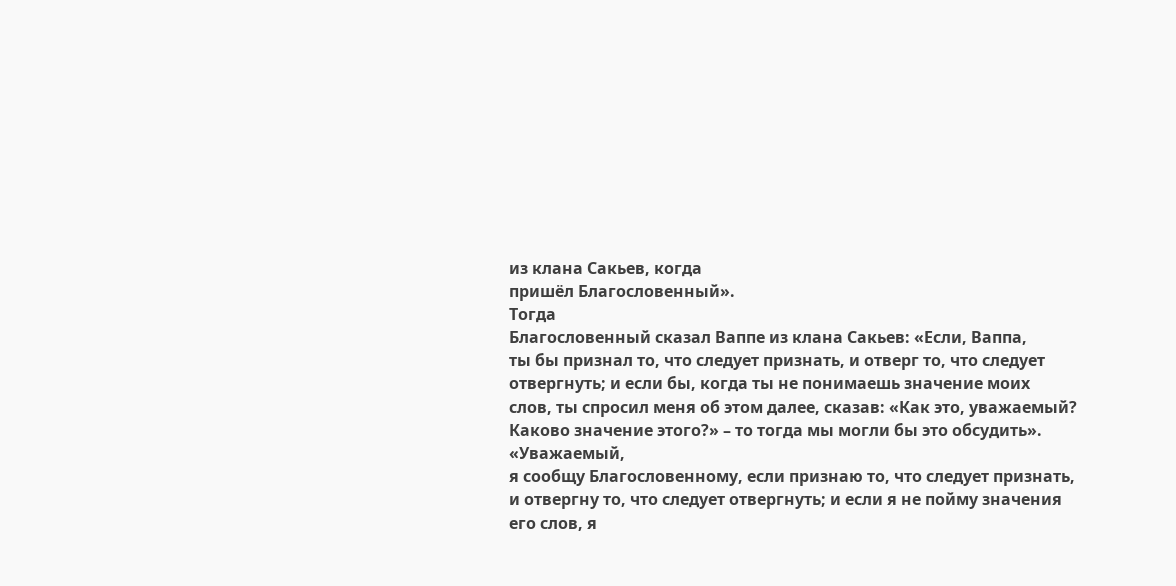из клана Сакьев, когда
пришёл Благословенный».
Тогда
Благословенный сказал Ваппе из клана Сакьев: «Если, Ваппа,
ты бы признал то, что следует признать, и отверг то, что следует
отвергнуть; и если бы, когда ты не понимаешь значение моих
слов, ты спросил меня об этом далее, сказав: «Как это, уважаемый?
Каково значение этого?» – то тогда мы могли бы это обсудить».
«Уважаемый,
я сообщу Благословенному, если признаю то, что следует признать,
и отвергну то, что следует отвергнуть; и если я не пойму значения
его слов, я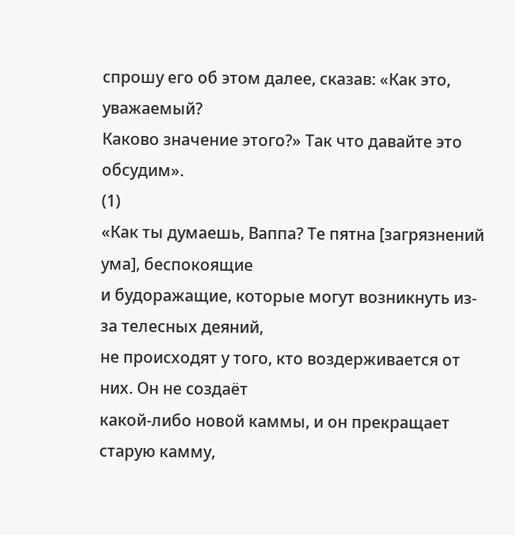спрошу его об этом далее, сказав: «Как это, уважаемый?
Каково значение этого?» Так что давайте это обсудим».
(1)
«Как ты думаешь, Ваппа? Те пятна [загрязнений ума], беспокоящие
и будоражащие, которые могут возникнуть из-за телесных деяний,
не происходят у того, кто воздерживается от них. Он не создаёт
какой-либо новой каммы, и он прекращает старую камму,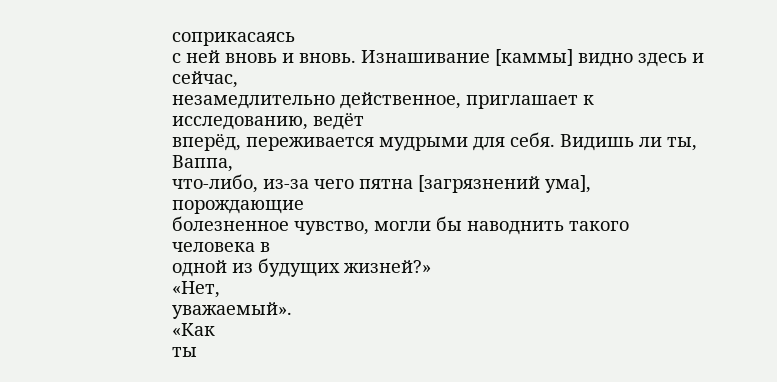соприкасаясь
с ней вновь и вновь. Изнашивание [каммы] видно здесь и сейчас,
незамедлительно действенное, приглашает к исследованию, ведёт
вперёд, переживается мудрыми для себя. Видишь ли ты, Ваппа,
что-либо, из-за чего пятна [загрязнений ума], порождающие
болезненное чувство, могли бы наводнить такого человека в
одной из будущих жизней?»
«Нет,
уважаемый».
«Как
ты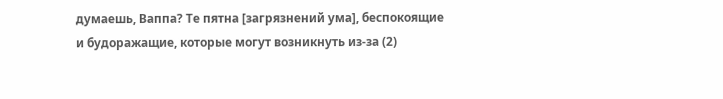думаешь, Ваппа? Те пятна [загрязнений ума], беспокоящие
и будоражащие, которые могут возникнуть из-за (2)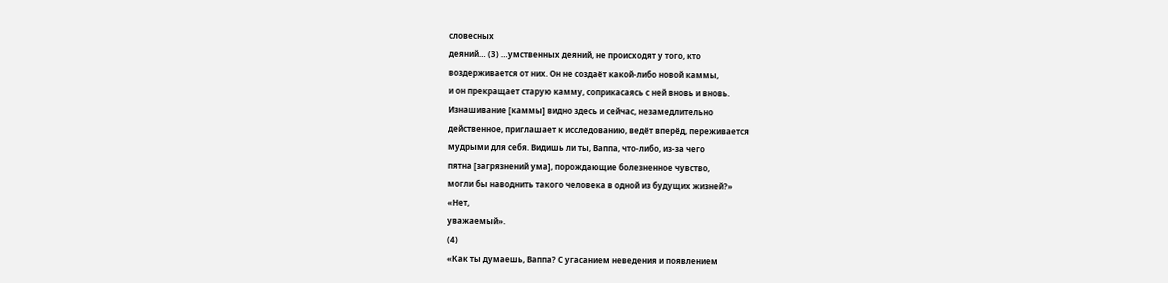словесных
деяний… (3) …умственных деяний, не происходят у того, кто
воздерживается от них. Он не создаёт какой-либо новой каммы,
и он прекращает старую камму, соприкасаясь с ней вновь и вновь.
Изнашивание [каммы] видно здесь и сейчас, незамедлительно
действенное, приглашает к исследованию, ведёт вперёд, переживается
мудрыми для себя. Видишь ли ты, Ваппа, что-либо, из-за чего
пятна [загрязнений ума], порождающие болезненное чувство,
могли бы наводнить такого человека в одной из будущих жизней?»
«Нет,
уважаемый».
(4)
«Как ты думаешь, Ваппа? С угасанием неведения и появлением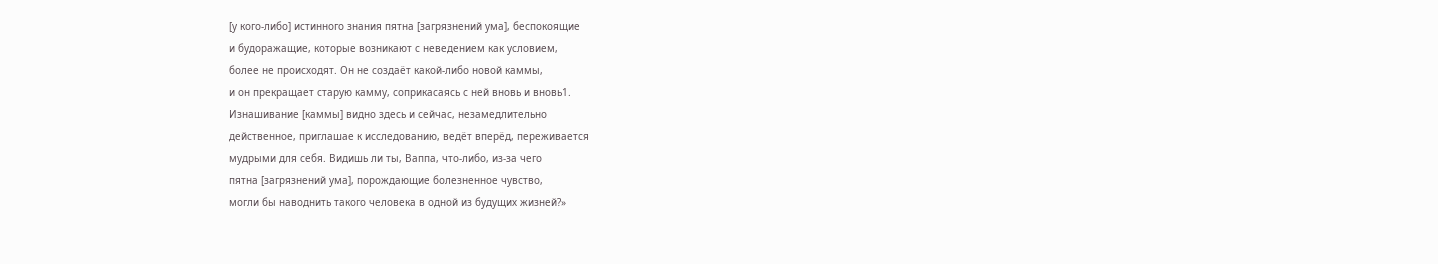[у кого-либо] истинного знания пятна [загрязнений ума], беспокоящие
и будоражащие, которые возникают с неведением как условием,
более не происходят. Он не создаёт какой-либо новой каммы,
и он прекращает старую камму, соприкасаясь с ней вновь и вновь1.
Изнашивание [каммы] видно здесь и сейчас, незамедлительно
действенное, приглашае к исследованию, ведёт вперёд, переживается
мудрыми для себя. Видишь ли ты, Ваппа, что-либо, из-за чего
пятна [загрязнений ума], порождающие болезненное чувство,
могли бы наводнить такого человека в одной из будущих жизней?»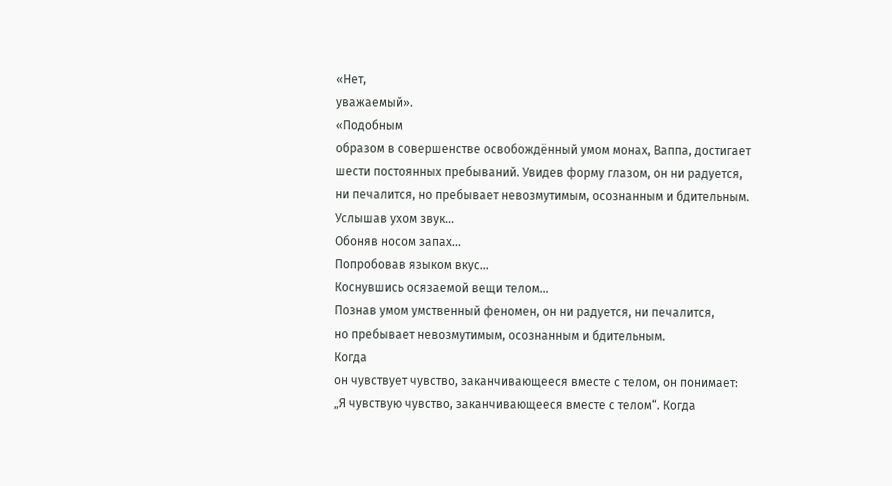«Нет,
уважаемый».
«Подобным
образом в совершенстве освобождённый умом монах, Ваппа, достигает
шести постоянных пребываний. Увидев форму глазом, он ни радуется,
ни печалится, но пребывает невозмутимым, осознанным и бдительным.
Услышав ухом звук…
Обоняв носом запах…
Попробовав языком вкус…
Коснувшись осязаемой вещи телом…
Познав умом умственный феномен, он ни радуется, ни печалится,
но пребывает невозмутимым, осознанным и бдительным.
Когда
он чувствует чувство, заканчивающееся вместе с телом, он понимает:
„Я чувствую чувство, заканчивающееся вместе с телом“. Когда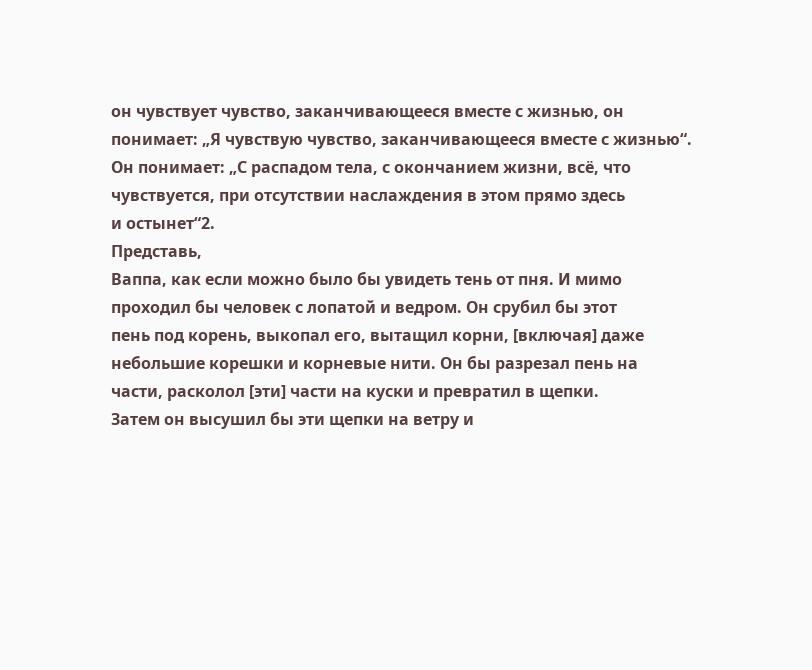он чувствует чувство, заканчивающееся вместе с жизнью, он
понимает: „Я чувствую чувство, заканчивающееся вместе с жизнью“.
Он понимает: „С распадом тела, с окончанием жизни, всё, что
чувствуется, при отсутствии наслаждения в этом прямо здесь
и остынет“2.
Представь,
Ваппа, как если можно было бы увидеть тень от пня. И мимо
проходил бы человек с лопатой и ведром. Он срубил бы этот
пень под корень, выкопал его, вытащил корни, [включая] даже
небольшие корешки и корневые нити. Он бы разрезал пень на
части, расколол [эти] части на куски и превратил в щепки.
Затем он высушил бы эти щепки на ветру и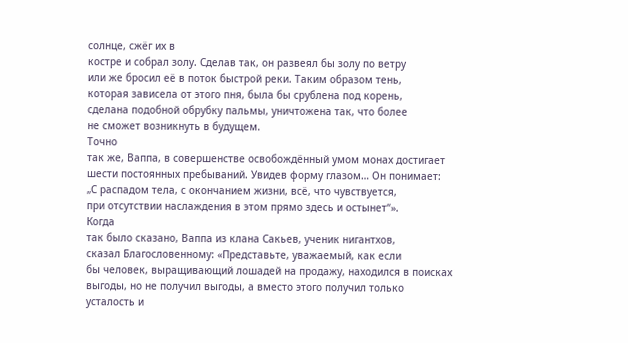солнце, сжёг их в
костре и собрал золу. Сделав так, он развеял бы золу по ветру
или же бросил её в поток быстрой реки. Таким образом тень,
которая зависела от этого пня, была бы срублена под корень,
сделана подобной обрубку пальмы, уничтожена так, что более
не сможет возникнуть в будущем.
Точно
так же, Ваппа, в совершенстве освобождённый умом монах достигает
шести постоянных пребываний. Увидев форму глазом… Он понимает:
„С распадом тела, с окончанием жизни, всё, что чувствуется,
при отсутствии наслаждения в этом прямо здесь и остынет“».
Когда
так было сказано, Ваппа из клана Сакьев, ученик нигантхов,
сказал Благословенному: «Представьте, уважаемый, как если
бы человек, выращивающий лошадей на продажу, находился в поисках
выгоды, но не получил выгоды, а вместо этого получил только
усталость и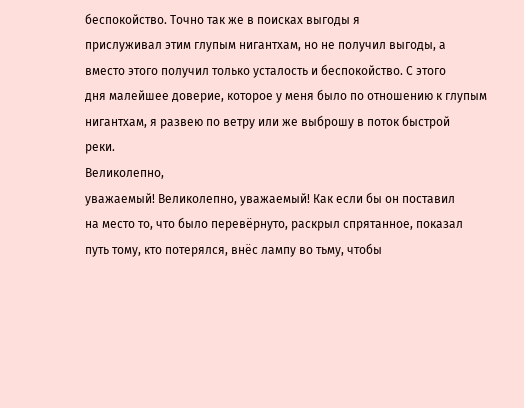беспокойство. Точно так же в поисках выгоды я
прислуживал этим глупым нигантхам, но не получил выгоды, а
вместо этого получил только усталость и беспокойство. С этого
дня малейшее доверие, которое у меня было по отношению к глупым
нигантхам, я развею по ветру или же выброшу в поток быстрой
реки.
Великолепно,
уважаемый! Великолепно, уважаемый! Как если бы он поставил
на место то, что было перевёрнуто, раскрыл спрятанное, показал
путь тому, кто потерялся, внёс лампу во тьму, чтобы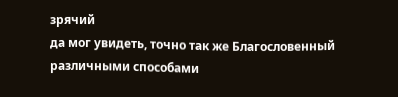зрячий
да мог увидеть, точно так же Благословенный различными способами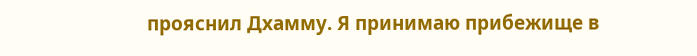прояснил Дхамму. Я принимаю прибежище в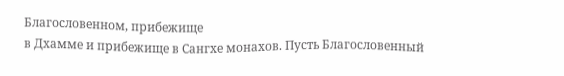Благословенном, прибежище
в Дхамме и прибежище в Сангхе монахов. Пусть Благословенный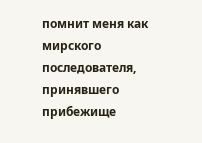помнит меня как мирского последователя, принявшего прибежище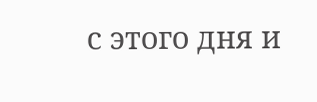с этого дня и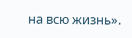на всю жизнь».